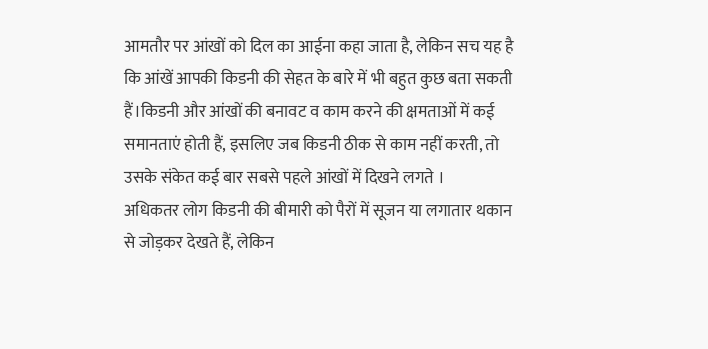आमतौर पर आंखों को दिल का आईना कहा जाता है, लेकिन सच यह है कि आंखें आपकी किडनी की सेहत के बारे में भी बहुत कुछ बता सकती हैं।किडनी और आंखों की बनावट व काम करने की क्षमताओं में कई समानताएं होती हैं, इसलिए जब किडनी ठीक से काम नहीं करती, तो उसके संकेत कई बार सबसे पहले आंखों में दिखने लगते ।
अधिकतर लोग किडनी की बीमारी को पैरों में सूजन या लगातार थकान से जोड़कर देखते हैं, लेकिन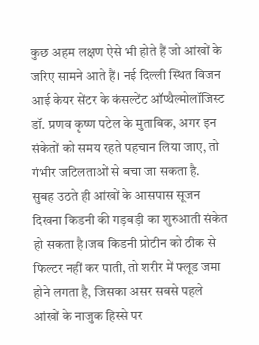कुछ अहम लक्षण ऐसे भी होते हैं जो आंखों के जरिए सामने आते हैं। नई दिल्ली स्थित विजन आई केयर सेंटर के कंसल्टेंट ऑप्थैल्मोलॉजिस्ट डॉ. प्रणव कृष्ण पटेल के मुताबिक, अगर इन संकेतों को समय रहते पहचान लिया जाए, तो गंभीर जटिलताओं से बचा जा सकता है.
सुबह उठते ही आंखों के आसपास सूजन दिखना किडनी की गड़बड़ी का शुरुआती संकेत हो सकता है।जब किडनी प्रोटीन को ठीक से फिल्टर नहीं कर पाती, तो शरीर में फ्लूड जमा होने लगता है, जिसका असर सबसे पहले आंखों के नाजुक हिस्से पर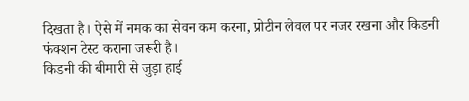दिखता है। ऐसे में नमक का सेवन कम करना, प्रोटीन लेवल पर नजर रखना और किडनी फंक्शन टेस्ट कराना जरूरी है।
किडनी की बीमारी से जुड़ा हाई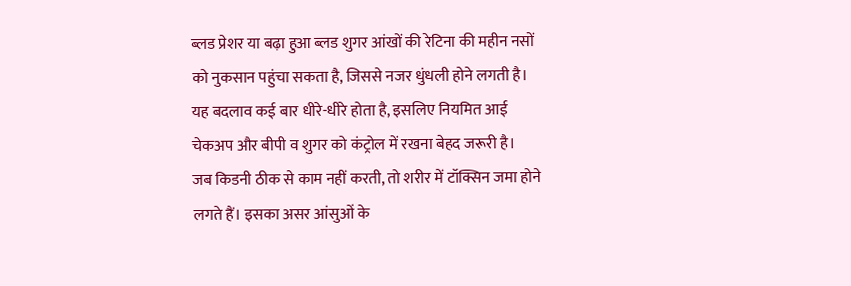ब्लड प्रेशर या बढ़ा हुआ ब्लड शुगर आंखों की रेटिना की महीन नसों को नुकसान पहुंचा सकता है, जिससे नजर धुंधली होने लगती है। यह बदलाव कई बार धीरे-धीरे होता है, इसलिए नियमित आई चेकअप और बीपी व शुगर को कंट्रोल में रखना बेहद जरूरी है।
जब किडनी ठीक से काम नहीं करती, तो शरीर में टॉक्सिन जमा होने लगते हैं। इसका असर आंसुओं के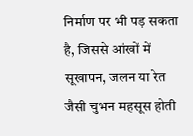निर्माण पर भी पड़ सकता है, जिससे आंखों में सूखापन, जलन या रेत जैसी चुभन महसूस होती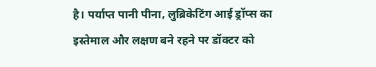है। पर्याप्त पानी पीना, लुब्रिकेटिंग आई ड्रॉप्स का इस्तेमाल और लक्षण बने रहने पर डॉक्टर को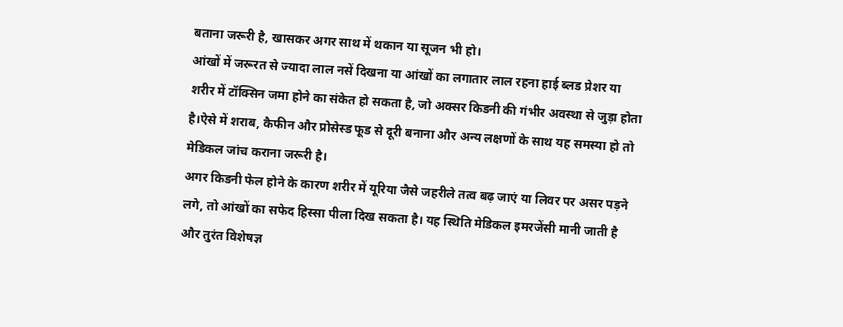बताना जरूरी है, खासकर अगर साथ में थकान या सूजन भी हो।
आंखों में जरूरत से ज्यादा लाल नसें दिखना या आंखों का लगातार लाल रहना हाई ब्लड प्रेशर या शरीर में टॉक्सिन जमा होने का संकेत हो सकता है, जो अक्सर किडनी की गंभीर अवस्था से जुड़ा होता है।ऐसे में शराब, कैफीन और प्रोसेस्ड फूड से दूरी बनाना और अन्य लक्षणों के साथ यह समस्या हो तो मेडिकल जांच कराना जरूरी है।
अगर किडनी फेल होने के कारण शरीर में यूरिया जैसे जहरीले तत्व बढ़ जाएं या लिवर पर असर पड़ने लगे, तो आंखों का सफेद हिस्सा पीला दिख सकता है। यह स्थिति मेडिकल इमरजेंसी मानी जाती है और तुरंत विशेषज्ञ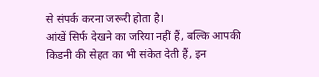से संपर्क करना जरूरी होता है।
आंखें सिर्फ देखने का जरिया नहीं हैं, बल्कि आपकी किडनी की सेहत का भी संकेत देती हैं, इन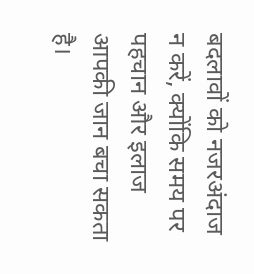बदलावों को नजरअंदाज न करें, क्योंकि समय पर पहचान और इलाज आपकी जान बचा सकता है।